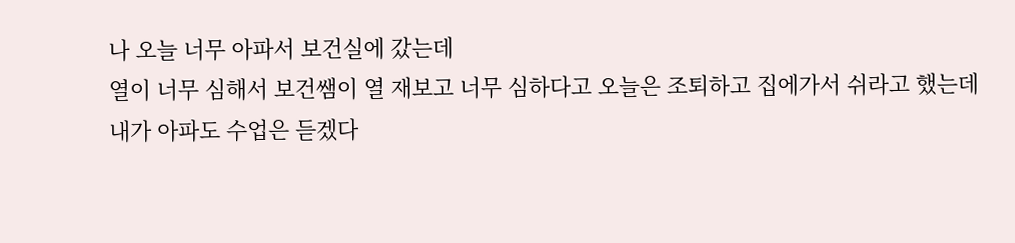나 오늘 너무 아파서 보건실에 갔는데
열이 너무 심해서 보건쌤이 열 재보고 너무 심하다고 오늘은 조퇴하고 집에가서 쉬라고 했는데
내가 아파도 수업은 듣겠다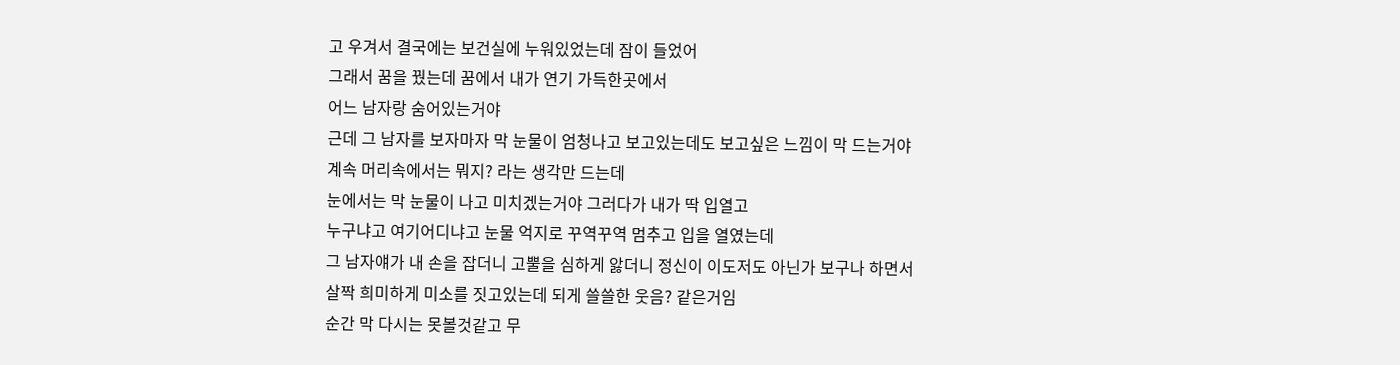고 우겨서 결국에는 보건실에 누워있었는데 잠이 들었어
그래서 꿈을 꿨는데 꿈에서 내가 연기 가득한곳에서
어느 남자랑 숨어있는거야
근데 그 남자를 보자마자 막 눈물이 엄청나고 보고있는데도 보고싶은 느낌이 막 드는거야
계속 머리속에서는 뭐지? 라는 생각만 드는데
눈에서는 막 눈물이 나고 미치겠는거야 그러다가 내가 딱 입열고
누구냐고 여기어디냐고 눈물 억지로 꾸역꾸역 멈추고 입을 열였는데
그 남자얘가 내 손을 잡더니 고뿔을 심하게 앓더니 정신이 이도저도 아닌가 보구나 하면서
살짝 희미하게 미소를 짓고있는데 되게 쓸쓸한 웃음? 같은거임
순간 막 다시는 못볼것같고 무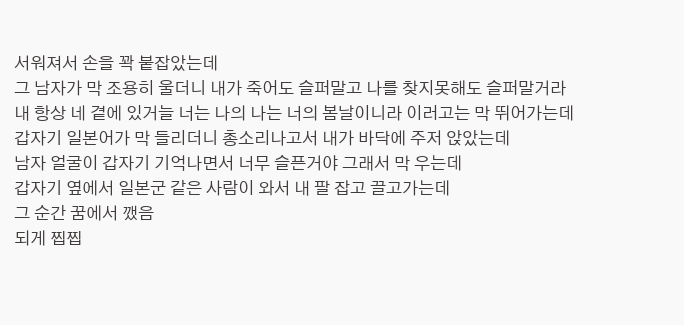서워져서 손을 꽉 붙잡았는데
그 남자가 막 조용히 울더니 내가 죽어도 슬퍼말고 나를 찾지못해도 슬퍼말거라
내 항상 네 곁에 있거늘 너는 나의 나는 너의 봄날이니라 이러고는 막 뛰어가는데
갑자기 일본어가 막 들리더니 총소리나고서 내가 바닥에 주저 앉았는데
남자 얼굴이 갑자기 기억나면서 너무 슬픈거야 그래서 막 우는데
갑자기 옆에서 일본군 같은 사람이 와서 내 팔 잡고 끌고가는데
그 순간 꿈에서 깼음
되게 찝찝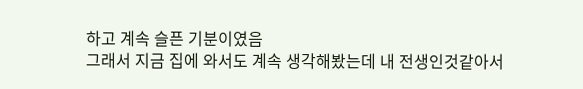하고 계속 슬픈 기분이였음
그래서 지금 집에 와서도 계속 생각해봤는데 내 전생인것같아서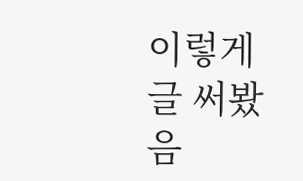이렇게 글 써봤음